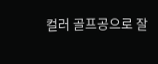컬러 골프공으로 잘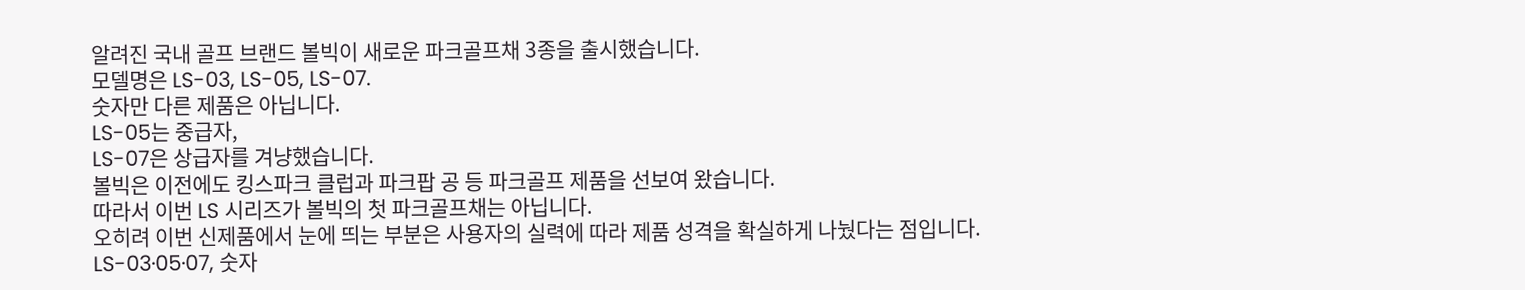알려진 국내 골프 브랜드 볼빅이 새로운 파크골프채 3종을 출시했습니다.
모델명은 LS-03, LS-05, LS-07.
숫자만 다른 제품은 아닙니다.
LS-05는 중급자,
LS-07은 상급자를 겨냥했습니다.
볼빅은 이전에도 킹스파크 클럽과 파크팝 공 등 파크골프 제품을 선보여 왔습니다.
따라서 이번 LS 시리즈가 볼빅의 첫 파크골프채는 아닙니다.
오히려 이번 신제품에서 눈에 띄는 부분은 사용자의 실력에 따라 제품 성격을 확실하게 나눴다는 점입니다.
LS-03·05·07, 숫자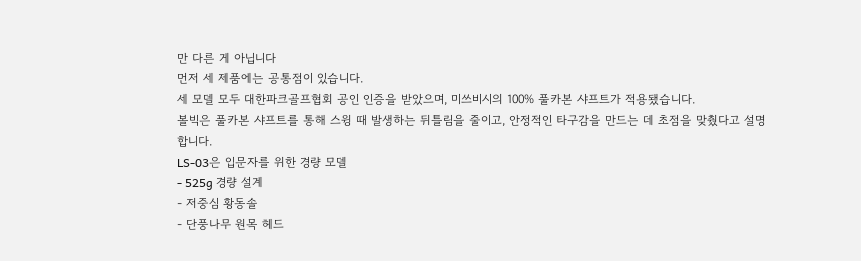만 다른 게 아닙니다
먼저 세 제품에는 공통점이 있습니다.
세 모델 모두 대한파크골프협회 공인 인증을 받았으며, 미쓰비시의 100% 풀카본 샤프트가 적용됐습니다.
볼빅은 풀카본 샤프트를 통해 스윙 때 발생하는 뒤틀림을 줄이고, 안정적인 타구감을 만드는 데 초점을 맞췄다고 설명합니다.
LS-03은 입문자를 위한 경량 모델
- 525g 경량 설계
- 저중심 황동솔
- 단풍나무 원목 헤드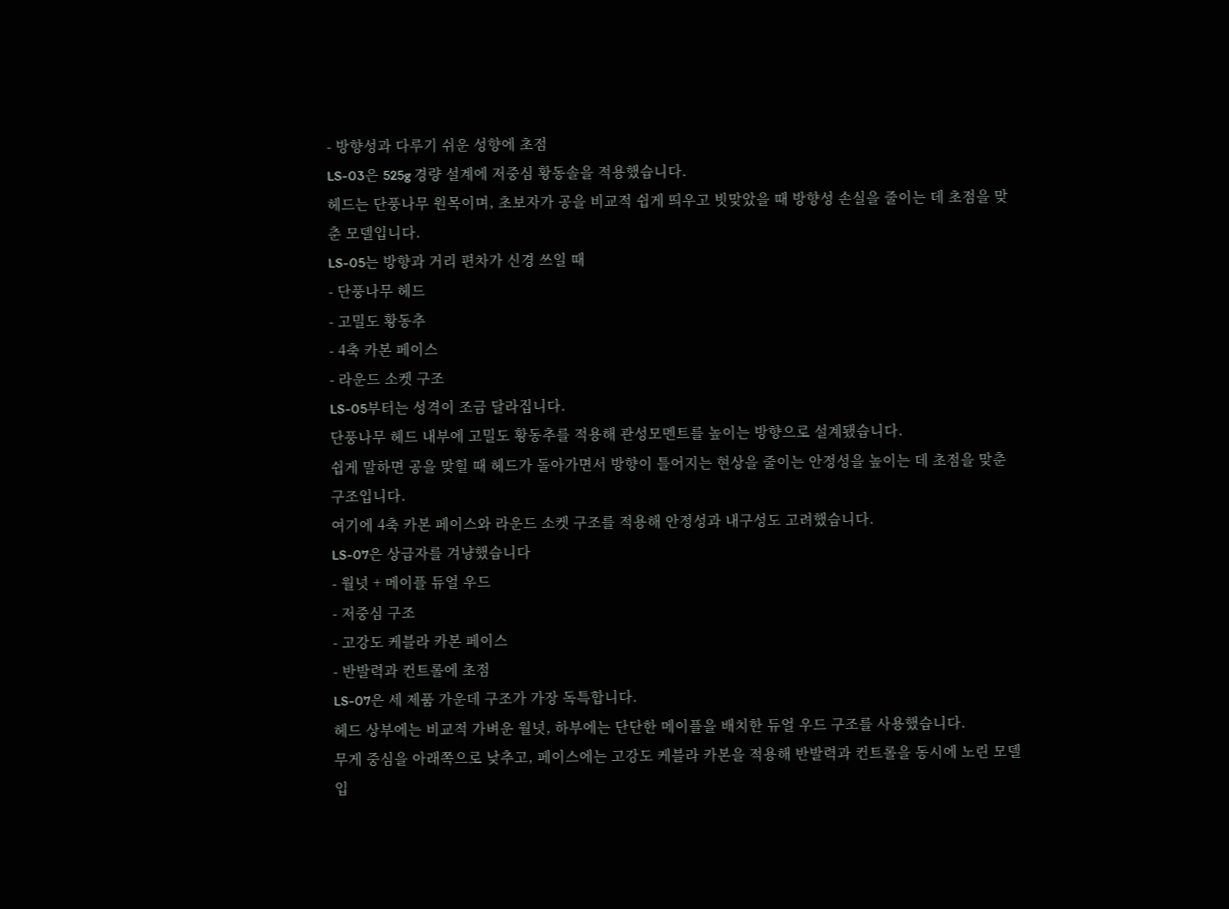- 방향성과 다루기 쉬운 성향에 초점
LS-03은 525g 경량 설계에 저중심 황동솔을 적용했습니다.
헤드는 단풍나무 원목이며, 초보자가 공을 비교적 쉽게 띄우고 빗맞았을 때 방향성 손실을 줄이는 데 초점을 맞춘 모델입니다.
LS-05는 방향과 거리 편차가 신경 쓰일 때
- 단풍나무 헤드
- 고밀도 황동추
- 4축 카본 페이스
- 라운드 소켓 구조
LS-05부터는 성격이 조금 달라집니다.
단풍나무 헤드 내부에 고밀도 황동추를 적용해 관성모멘트를 높이는 방향으로 설계됐습니다.
쉽게 말하면 공을 맞힐 때 헤드가 돌아가면서 방향이 틀어지는 현상을 줄이는 안정성을 높이는 데 초점을 맞춘 구조입니다.
여기에 4축 카본 페이스와 라운드 소켓 구조를 적용해 안정성과 내구성도 고려했습니다.
LS-07은 상급자를 겨냥했습니다
- 월넛 + 메이플 듀얼 우드
- 저중심 구조
- 고강도 케블라 카본 페이스
- 반발력과 컨트롤에 초점
LS-07은 세 제품 가운데 구조가 가장 독특합니다.
헤드 상부에는 비교적 가벼운 월넛, 하부에는 단단한 메이플을 배치한 듀얼 우드 구조를 사용했습니다.
무게 중심을 아래쪽으로 낮추고, 페이스에는 고강도 케블라 카본을 적용해 반발력과 컨트롤을 동시에 노린 모델입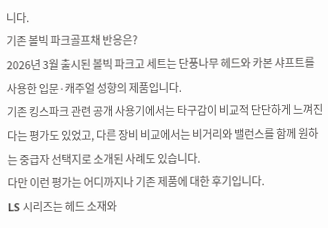니다.
기존 볼빅 파크골프채 반응은?
2026년 3월 출시된 볼빅 파크고 세트는 단풍나무 헤드와 카본 샤프트를 사용한 입문·캐주얼 성향의 제품입니다.
기존 킹스파크 관련 공개 사용기에서는 타구감이 비교적 단단하게 느껴진다는 평가도 있었고, 다른 장비 비교에서는 비거리와 밸런스를 함께 원하는 중급자 선택지로 소개된 사례도 있습니다.
다만 이런 평가는 어디까지나 기존 제품에 대한 후기입니다.
LS 시리즈는 헤드 소재와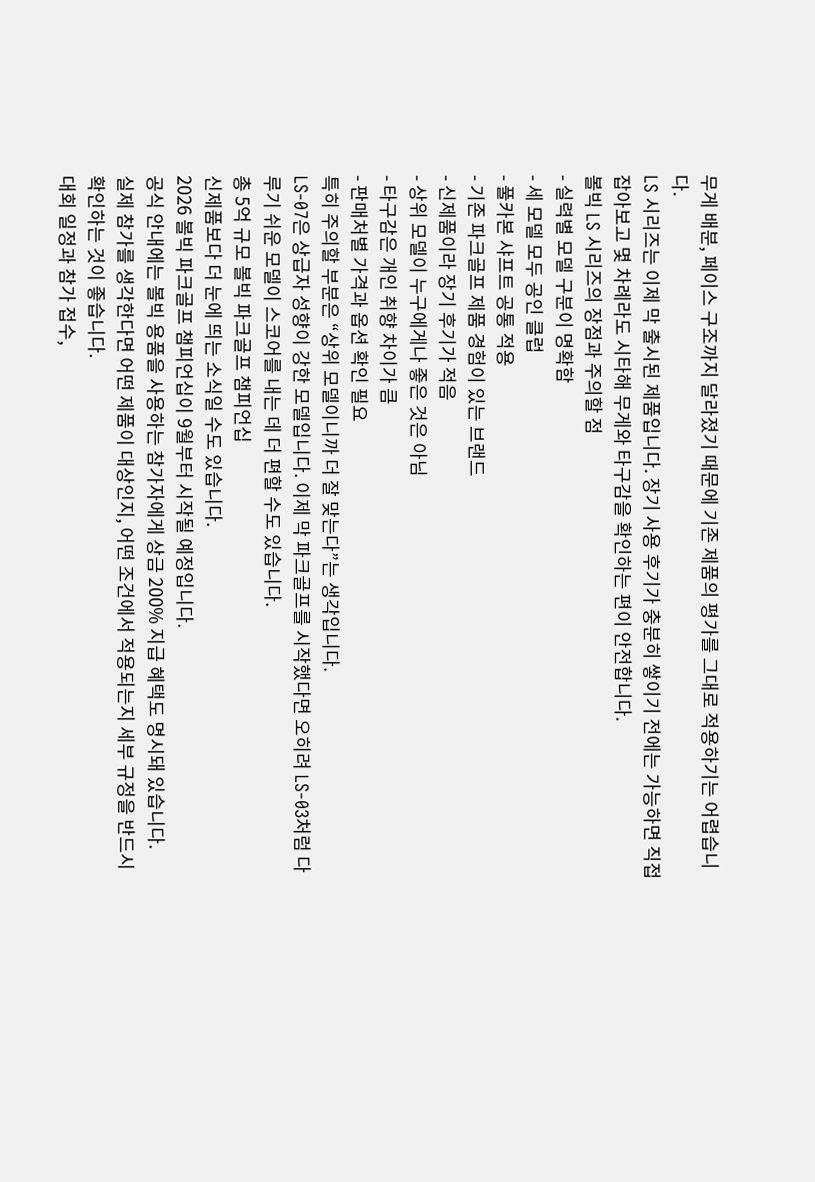무게 배분, 페이스 구조까지 달라졌기 때문에 기존 제품의 평가를 그대로 적용하기는 어렵습니다.
LS 시리즈는 이제 막 출시된 제품입니다. 장기 사용 후기가 충분히 쌓이기 전에는 가능하면 직접 잡아보고 몇 차례라도 시타해 무게와 타구감을 확인하는 편이 안전합니다.
볼빅 LS 시리즈의 장점과 주의할 점
- 실력별 모델 구분이 명확함
- 세 모델 모두 공인 클럽
- 풀카본 샤프트 공통 적용
- 기존 파크골프 제품 경험이 있는 브랜드
- 신제품이라 장기 후기가 적음
- 상위 모델이 누구에게나 좋은 것은 아님
- 타구감은 개인 취향 차이가 큼
- 판매처별 가격과 옵션 확인 필요
특히 주의할 부분은 “상위 모델이니까 더 잘 맞는다”는 생각입니다.
LS-07은 상급자 성향이 강한 모델입니다. 이제 막 파크골프를 시작했다면 오히려 LS-03처럼 다루기 쉬운 모델이 스코어를 내는 데 더 편할 수도 있습니다.
총 5억 규모 볼빅 파크골프 챔피언십
신제품보다 더 눈에 띄는 소식일 수도 있습니다.
2026 볼빅 파크골프 챔피언십이 9월부터 시작될 예정입니다.
공식 안내에는 볼빅 용품을 사용하는 참가자에게 상금 200% 지급 혜택도 명시돼 있습니다.
실제 참가를 생각한다면 어떤 제품이 대상인지, 어떤 조건에서 적용되는지 세부 규정을 반드시 확인하는 것이 좋습니다.
대회 일정과 참가 접수,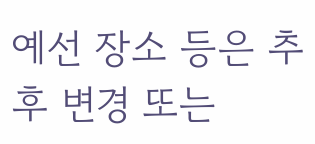예선 장소 등은 추후 변경 또는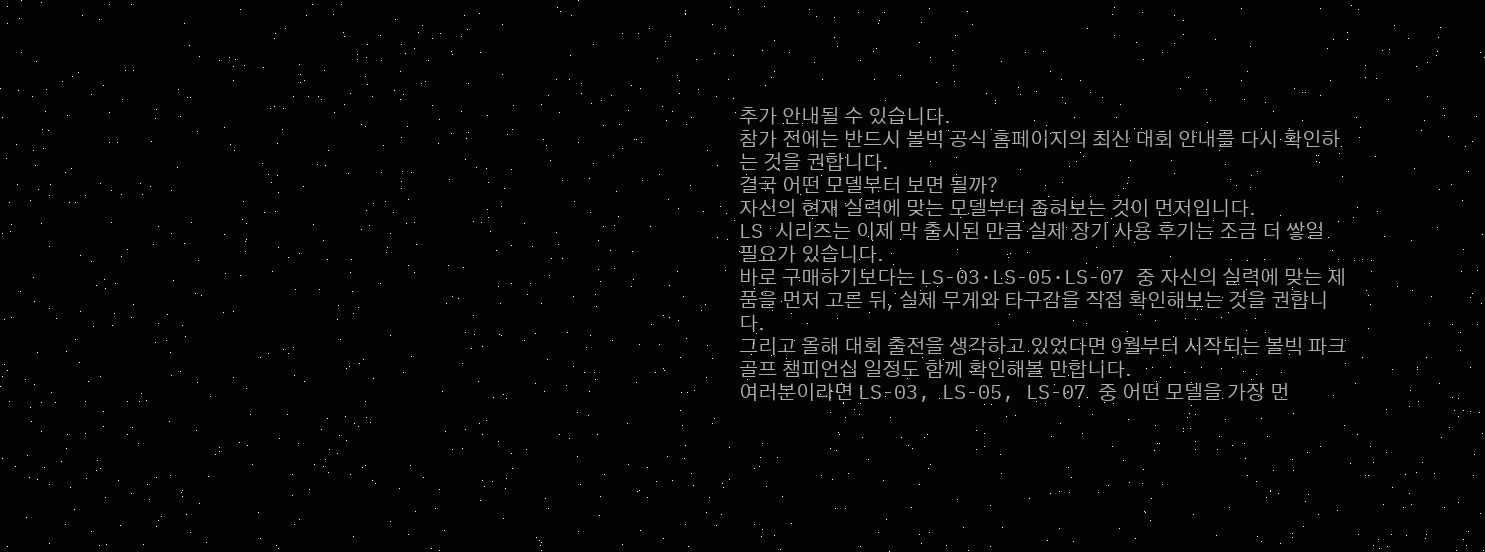추가 안내될 수 있습니다.
참가 전에는 반드시 볼빅 공식 홈페이지의 최신 대회 안내를 다시 확인하는 것을 권합니다.
결국 어떤 모델부터 보면 될까?
자신의 현재 실력에 맞는 모델부터 좁혀보는 것이 먼저입니다.
LS 시리즈는 이제 막 출시된 만큼 실제 장기 사용 후기는 조금 더 쌓일 필요가 있습니다.
바로 구매하기보다는 LS-03·LS-05·LS-07 중 자신의 실력에 맞는 제품을 먼저 고른 뒤, 실제 무게와 타구감을 직접 확인해보는 것을 권합니다.
그리고 올해 대회 출전을 생각하고 있었다면 9월부터 시작되는 볼빅 파크골프 챔피언십 일정도 함께 확인해볼 만합니다.
여러분이라면 LS-03, LS-05, LS-07 중 어떤 모델을 가장 먼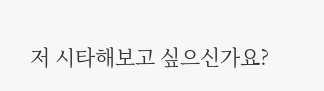저 시타해보고 싶으신가요?